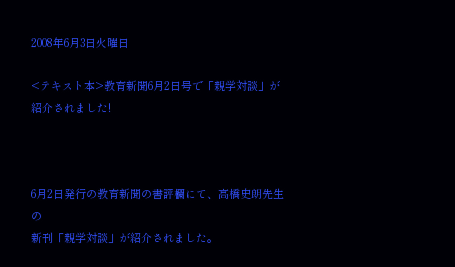2008年6月3日火曜日

<テキスト本>教育新聞6月2日号で「親学対談」が紹介されました!



6月2日発行の教育新聞の書評欄にて、高橋史朗先生の
新刊「親学対談」が紹介されました。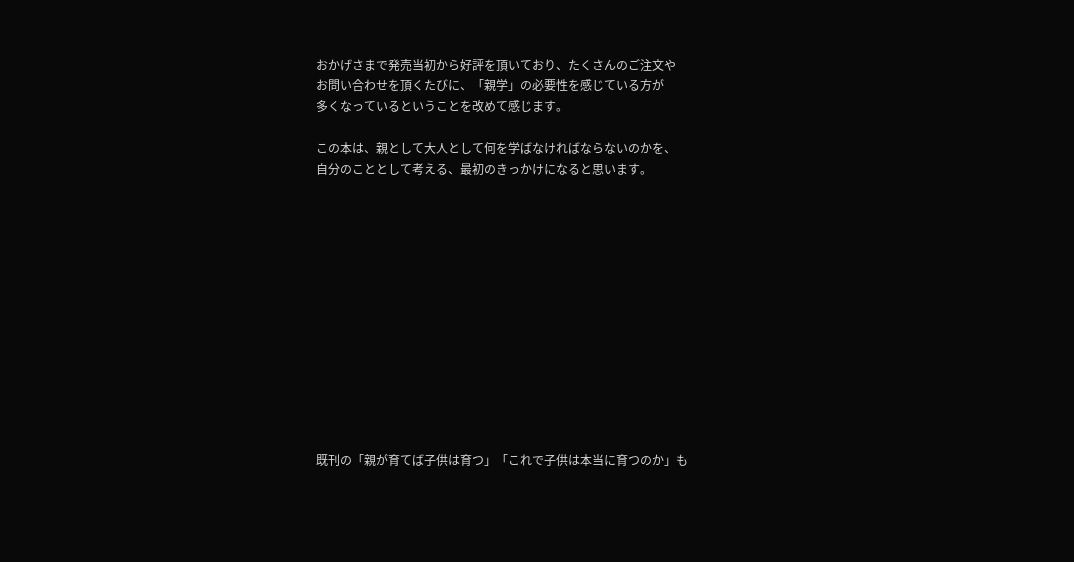おかげさまで発売当初から好評を頂いており、たくさんのご注文や
お問い合わせを頂くたびに、「親学」の必要性を感じている方が
多くなっているということを改めて感じます。

この本は、親として大人として何を学ばなければならないのかを、
自分のこととして考える、最初のきっかけになると思います。













既刊の「親が育てば子供は育つ」「これで子供は本当に育つのか」も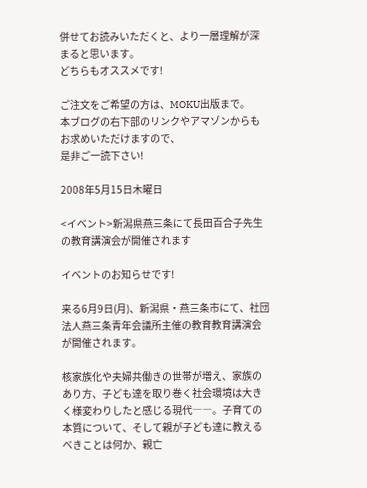併せてお読みいただくと、より一層理解が深まると思います。
どちらもオススメです!

ご注文をご希望の方は、MOKU出版まで。
本ブログの右下部のリンクやアマゾンからもお求めいただけますので、
是非ご一読下さい!

2008年5月15日木曜日

<イベント>新潟県燕三条にて長田百合子先生の教育講演会が開催されます

イベントのお知らせです!

来る6月9日(月)、新潟県・燕三条市にて、社団法人燕三条青年会議所主催の教育教育講演会が開催されます。

核家族化や夫婦共働きの世帯が増え、家族のあり方、子ども達を取り巻く社会環境は大きく様変わりしたと感じる現代――。子育ての本質について、そして親が子ども達に教えるべきことは何か、親亡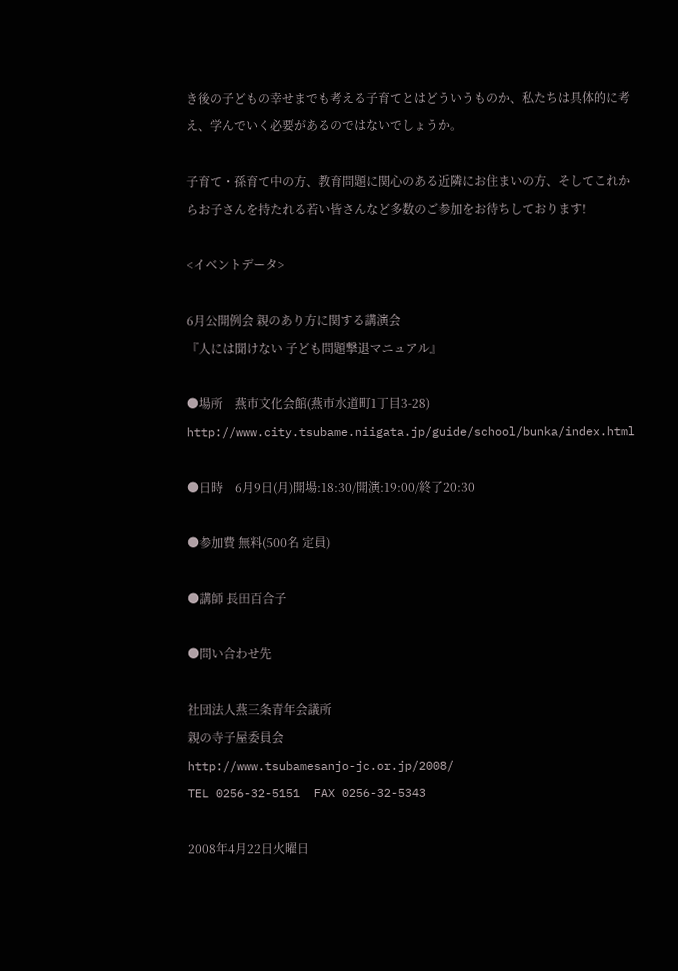き後の子どもの幸せまでも考える子育てとはどういうものか、私たちは具体的に考え、学んでいく必要があるのではないでしょうか。

子育て・孫育て中の方、教育問題に関心のある近隣にお住まいの方、そしてこれからお子さんを持たれる若い皆さんなど多数のご参加をお待ちしております!

<イベントデータ>

6月公開例会 親のあり方に関する講演会
『人には聞けない 子ども問題撃退マニュアル』

●場所    燕市文化会館(燕市水道町1丁目3-28)
http://www.city.tsubame.niigata.jp/guide/school/bunka/index.html

●日時    6月9日(月)開場:18:30/開演:19:00/終了20:30

●参加費 無料(500名 定員)

●講師 長田百合子

●問い合わせ先

社団法人燕三条青年会議所
親の寺子屋委員会
http://www.tsubamesanjo-jc.or.jp/2008/
TEL 0256-32-5151  FAX 0256-32-5343

2008年4月22日火曜日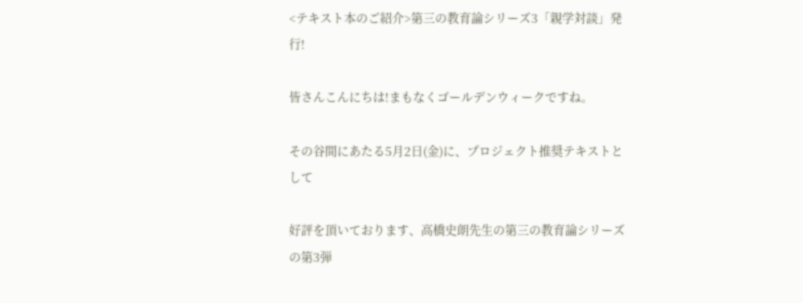<テキスト本のご紹介>第三の教育論シリーズ3「親学対談」発行!

皆さんこんにちは!まもなくゴールデンウィークですね。

その谷間にあたる5月2日(金)に、プロジェクト推奨テキストとして

好評を頂いております、高橋史朗先生の第三の教育論シリーズの第3弾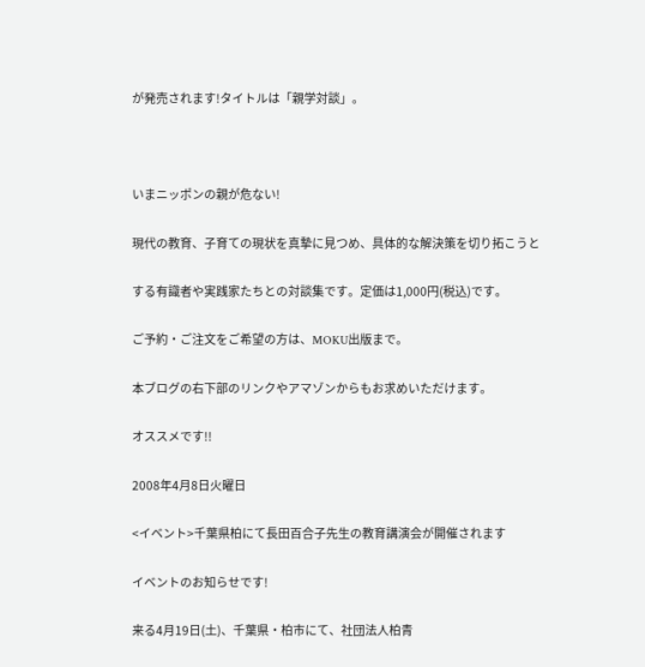が発売されます!タイトルは「親学対談」。



いまニッポンの親が危ない!

現代の教育、子育ての現状を真摯に見つめ、具体的な解決策を切り拓こうと

する有識者や実践家たちとの対談集です。定価は1,000円(税込)です。

ご予約・ご注文をご希望の方は、MOKU出版まで。

本ブログの右下部のリンクやアマゾンからもお求めいただけます。

オススメです!!

2008年4月8日火曜日

<イベント>千葉県柏にて長田百合子先生の教育講演会が開催されます

イベントのお知らせです!

来る4月19日(土)、千葉県・柏市にて、社団法人柏青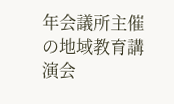年会議所主催の地域教育講演会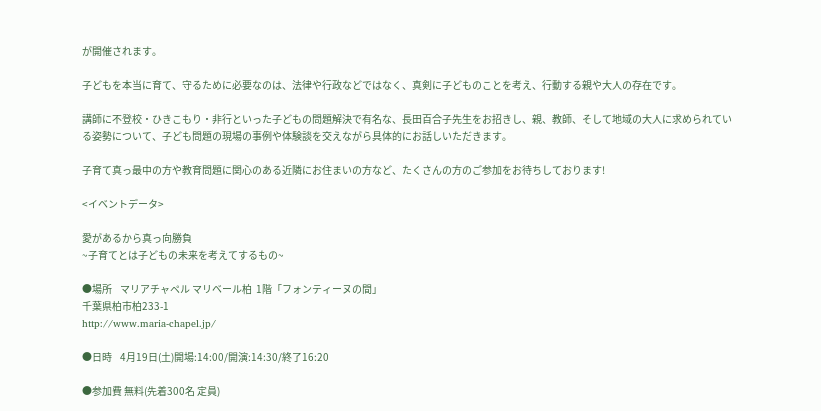が開催されます。

子どもを本当に育て、守るために必要なのは、法律や行政などではなく、真剣に子どものことを考え、行動する親や大人の存在です。

講師に不登校・ひきこもり・非行といった子どもの問題解決で有名な、長田百合子先生をお招きし、親、教師、そして地域の大人に求められている姿勢について、子ども問題の現場の事例や体験談を交えながら具体的にお話しいただきます。

子育て真っ最中の方や教育問題に関心のある近隣にお住まいの方など、たくさんの方のご参加をお待ちしております!

<イベントデータ>

愛があるから真っ向勝負
~子育てとは子どもの未来を考えてするもの~

●場所    マリアチャペル マリベール柏  1階「フォンティーヌの間」
千葉県柏市柏233-1
http://www.maria-chapel.jp/

●日時    4月19日(土)開場:14:00/開演:14:30/終了16:20

●参加費 無料(先着300名 定員)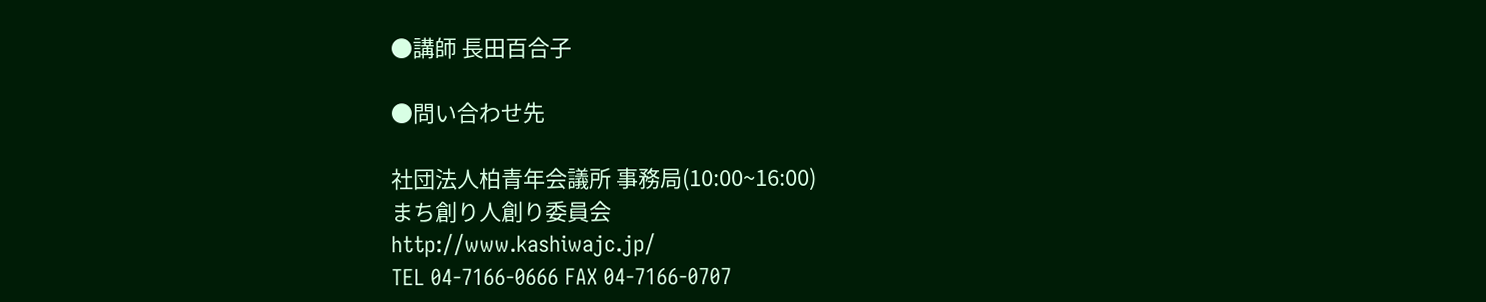●講師 長田百合子

●問い合わせ先

社団法人柏青年会議所 事務局(10:00~16:00)
まち創り人創り委員会
http://www.kashiwajc.jp/
TEL 04-7166-0666 FAX 04-7166-0707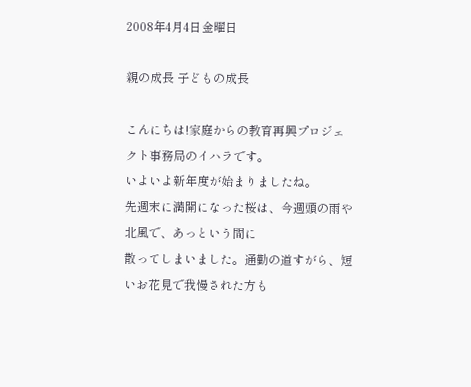2008年4月4日金曜日

親の成長 子どもの成長

こんにちは!家庭からの教育再興プロジェクト事務局のイハラです。
いよいよ新年度が始まりましたね。
先週末に満開になった桜は、今週頭の雨や北風で、あっという間に
散ってしまいました。通勤の道すがら、短いお花見で我慢された方も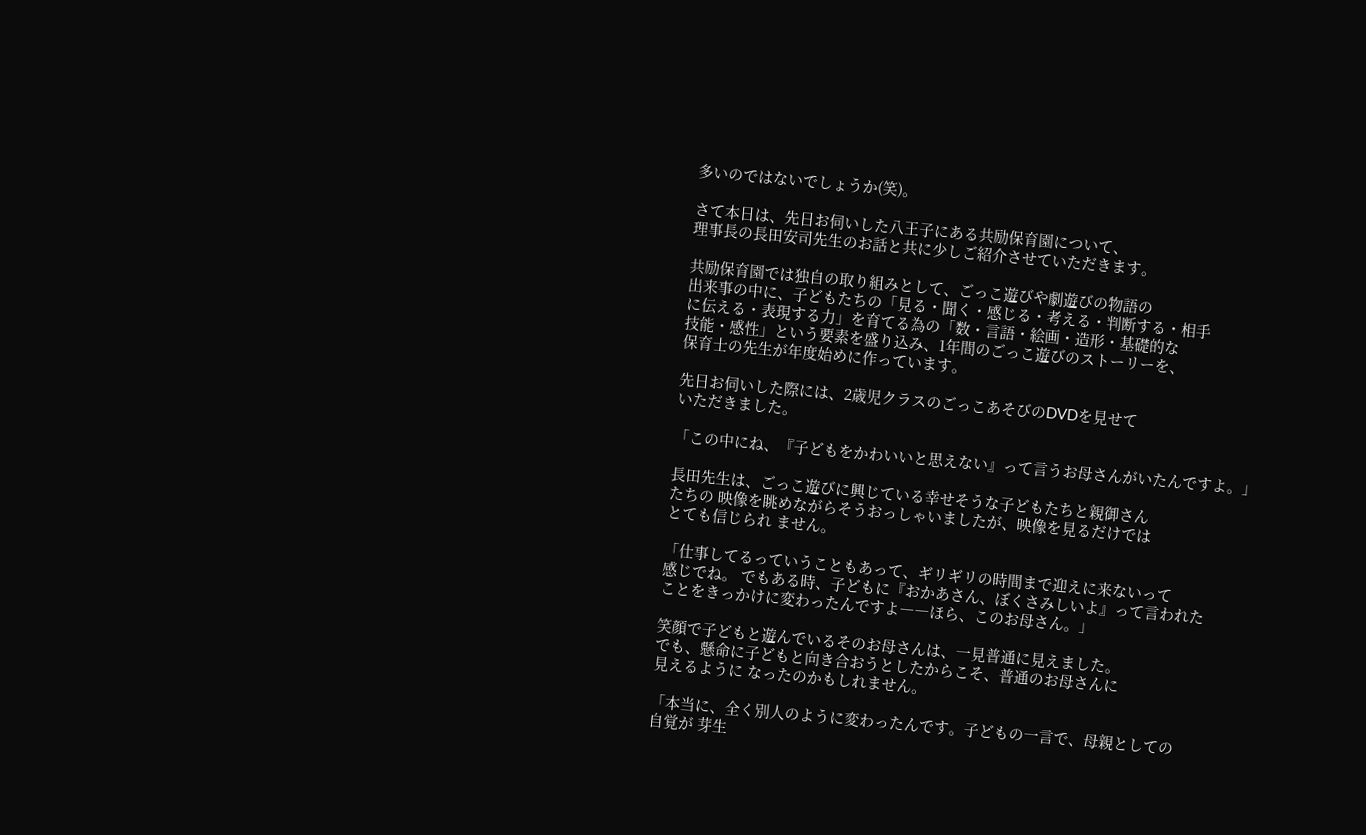多いのではないでしょうか(笑)。

さて本日は、先日お伺いした八王子にある共励保育園について、
理事長の長田安司先生のお話と共に少しご紹介させていただきます。

共励保育園では独自の取り組みとして、ごっこ遊びや劇遊びの物語の
出来事の中に、子どもたちの「見る・聞く・感じる・考える・判断する・相手
に伝える・表現する力」を育てる為の「数・言語・絵画・造形・基礎的な
技能・感性」という要素を盛り込み、1年間のごっこ遊びのストーリーを、
保育士の先生が年度始めに作っています。

先日お伺いした際には、2歳児クラスのごっこあそびのDVDを見せて
いただきました。

「この中にね、『子どもをかわいいと思えない』って言うお母さんがいたんですよ。」

長田先生は、ごっこ遊びに興じている幸せそうな子どもたちと親御さん
たちの 映像を眺めながらそうおっしゃいましたが、映像を見るだけでは
とても信じられ ません。

「仕事してるっていうこともあって、ギリギリの時間まで迎えに来ないって
感じでね。 でもある時、子どもに『おかあさん、ぼくさみしいよ』って言われた
ことをきっかけに変わったんですよ――ほら、このお母さん。」

笑顔で子どもと遊んでいるそのお母さんは、一見普通に見えました。
でも、懸命に子どもと向き合おうとしたからこそ、普通のお母さんに
見えるように なったのかもしれません。

「本当に、全く別人のように変わったんです。子どもの一言で、母親としての
自覚が 芽生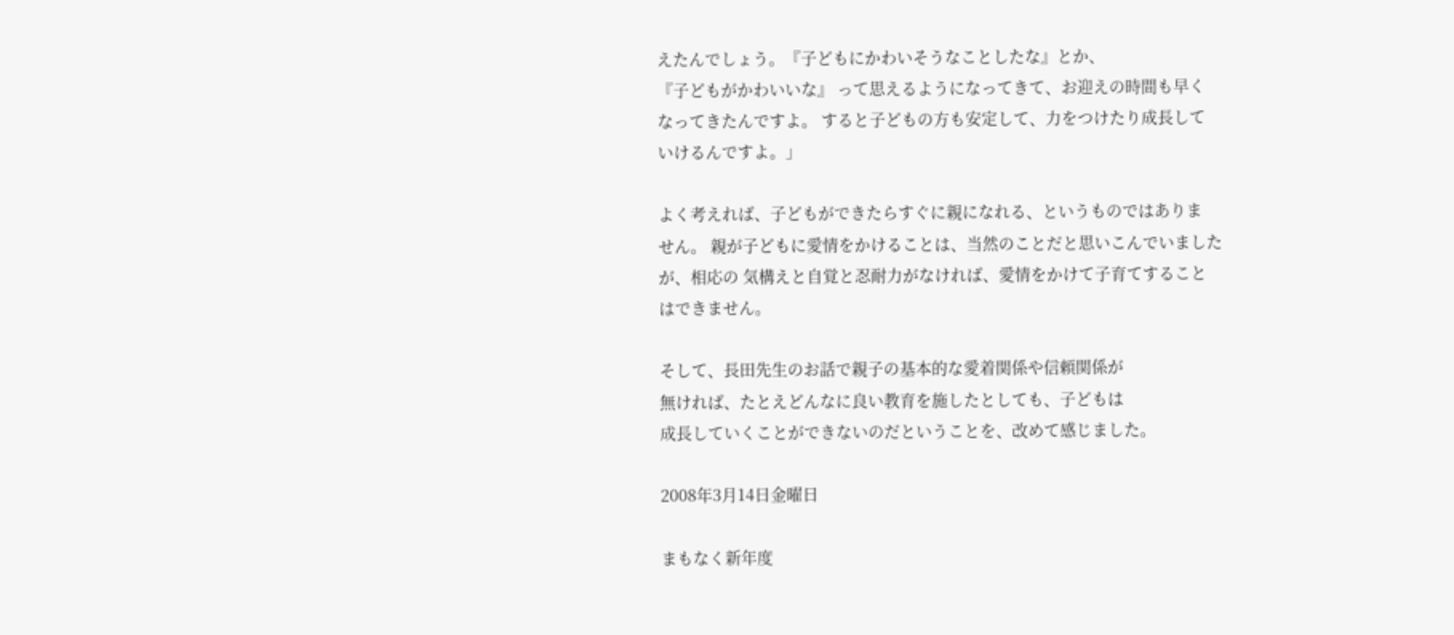えたんでしょう。『子どもにかわいそうなことしたな』とか、
『子どもがかわいいな』 って思えるようになってきて、お迎えの時間も早く
なってきたんですよ。 すると子どもの方も安定して、力をつけたり成長して
いけるんですよ。」

よく考えれば、子どもができたらすぐに親になれる、というものではありま
せん。 親が子どもに愛情をかけることは、当然のことだと思いこんでいました
が、相応の 気構えと自覚と忍耐力がなければ、愛情をかけて子育てすること
はできません。

そして、長田先生のお話で親子の基本的な愛着関係や信頼関係が
無ければ、たとえどんなに良い教育を施したとしても、子どもは
成長していくことができないのだということを、改めて感じました。

2008年3月14日金曜日

まもなく新年度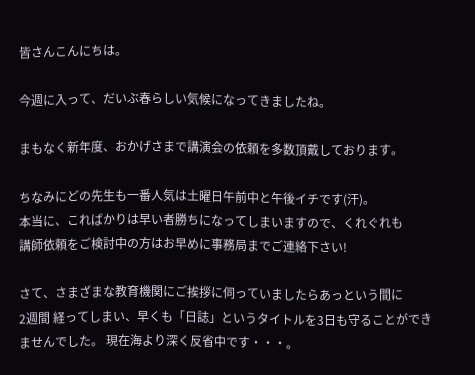皆さんこんにちは。

今週に入って、だいぶ春らしい気候になってきましたね。

まもなく新年度、おかげさまで講演会の依頼を多数頂戴しております。

ちなみにどの先生も一番人気は土曜日午前中と午後イチです(汗)。
本当に、こればかりは早い者勝ちになってしまいますので、くれぐれも
講師依頼をご検討中の方はお早めに事務局までご連絡下さい!

さて、さまざまな教育機関にご挨拶に伺っていましたらあっという間に
2週間 経ってしまい、早くも「日誌」というタイトルを3日も守ることができ
ませんでした。 現在海より深く反省中です・・・。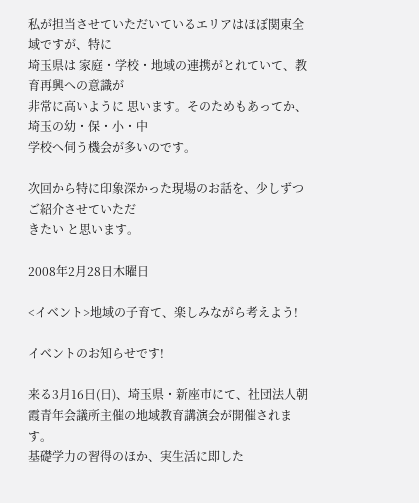私が担当させていただいているエリアはほぼ関東全域ですが、特に
埼玉県は 家庭・学校・地域の連携がとれていて、教育再興への意識が
非常に高いように 思います。そのためもあってか、埼玉の幼・保・小・中
学校へ伺う機会が多いのです。

次回から特に印象深かった現場のお話を、少しずつご紹介させていただ
きたい と思います。

2008年2月28日木曜日

<イベント>地域の子育て、楽しみながら考えよう!

イベントのお知らせです!

来る3月16日(日)、埼玉県・新座市にて、社団法人朝霞青年会議所主催の地域教育講演会が開催されます。
基礎学力の習得のほか、実生活に即した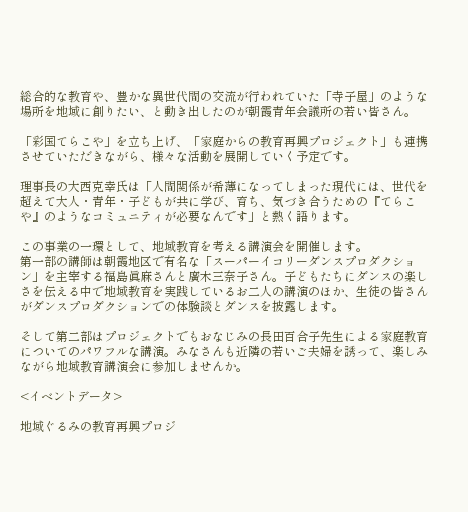総合的な教育や、豊かな異世代間の交流が行われていた「寺子屋」のような場所を地域に創りたい、と動き出したのが朝霞青年会議所の若い皆さん。

「彩国てらこや」を立ち上げ、「家庭からの教育再興プロジェクト」も連携させていただきながら、様々な活動を展開していく予定です。

理事長の大西克幸氏は「人間関係が希薄になってしまった現代には、世代を超えて大人・青年・子どもが共に学び、育ち、気づき合うための『てらこや』のようなコミュニティが必要なんです」と熱く語ります。

この事業の一環として、地域教育を考える講演会を開催します。
第一部の講師は朝霞地区で有名な「スーパーイコリーダンスプロダクション」を主宰する福島眞麻さんと廣木三奈子さん。子どもたちにダンスの楽しさを伝える中で地域教育を実践しているお二人の講演のほか、生徒の皆さんがダンスプロダクションでの体験談とダンスを披露します。

そして第二部はプロジェクトでもおなじみの長田百合子先生による家庭教育についてのパワフルな講演。みなさんも近隣の若いご夫婦を誘って、楽しみながら地域教育講演会に参加しませんか。

<イベントデータ>

地域ぐるみの教育再興プロジ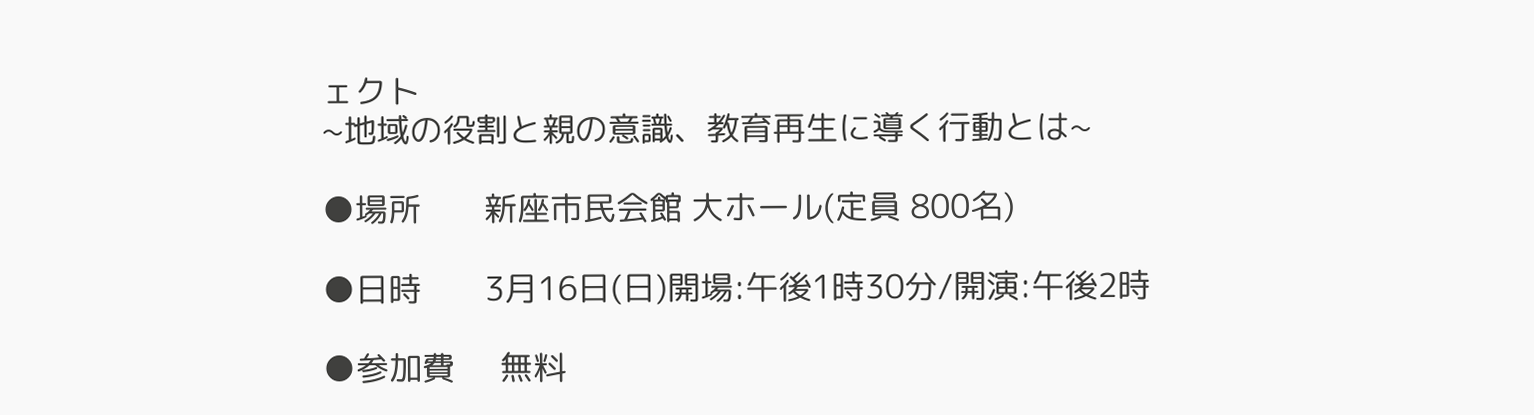ェクト
~地域の役割と親の意識、教育再生に導く行動とは~

●場所       新座市民会館 大ホール(定員 800名)

●日時       3月16日(日)開場:午後1時30分/開演:午後2時

●参加費     無料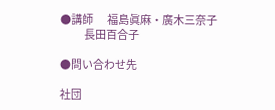●講師       福島眞麻・廣木三奈子
            長田百合子

●問い合わせ先

社団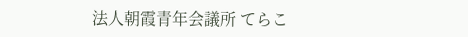法人朝霞青年会議所 てらこ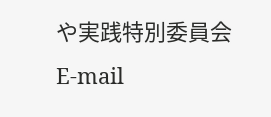や実践特別委員会
E-mail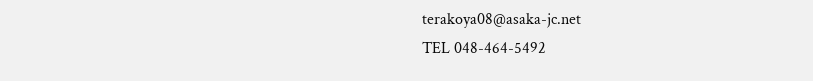terakoya08@asaka-jc.net
TEL 048-464-5492